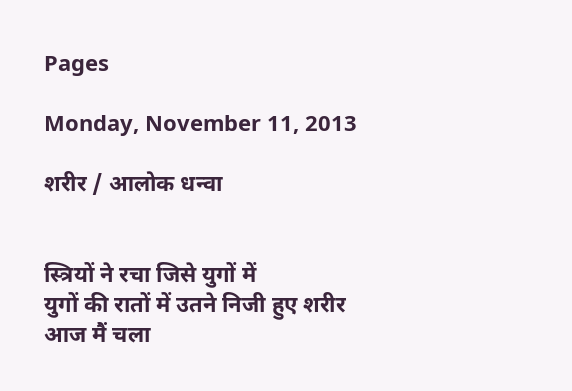Pages

Monday, November 11, 2013

शरीर / आलोक धन्वा


स्त्रियों ने रचा जिसे युगों में
युगों की रातों में उतने नि‍जी हुए शरीर
आज मैं चला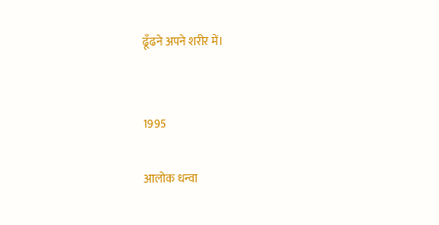ढूँढने अपने शरीर में।


1995

आलोक धन्वा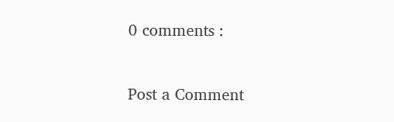0 comments :

Post a Comment